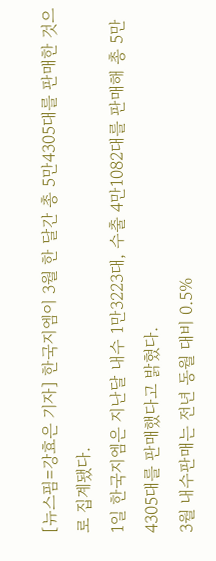[뉴스핌=강효은 기자] 한국지엠이 3월 한 달간 총 5만4305대를 판매한 것으로 집계됐다.
1일 한국지엠은 지난달 내수 1만3223대, 수출 4만1082대를 판매해 총 5만4305대를 판매했다고 밝혔다.
3월 내수판매는 전년 동월 대비 0.5%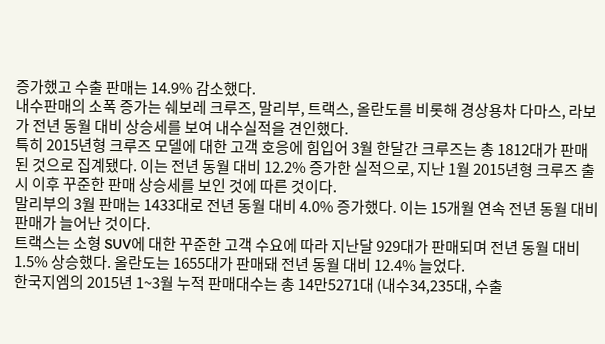증가했고 수출 판매는 14.9% 감소했다.
내수판매의 소폭 증가는 쉐보레 크루즈, 말리부, 트랙스, 올란도를 비롯해 경상용차 다마스, 라보가 전년 동월 대비 상승세를 보여 내수실적을 견인했다.
특히 2015년형 크루즈 모델에 대한 고객 호응에 힘입어 3월 한달간 크루즈는 총 1812대가 판매된 것으로 집계됐다. 이는 전년 동월 대비 12.2% 증가한 실적으로, 지난 1월 2015년형 크루즈 출시 이후 꾸준한 판매 상승세를 보인 것에 따른 것이다.
말리부의 3월 판매는 1433대로 전년 동월 대비 4.0% 증가했다. 이는 15개월 연속 전년 동월 대비 판매가 늘어난 것이다.
트랙스는 소형 SUV에 대한 꾸준한 고객 수요에 따라 지난달 929대가 판매되며 전년 동월 대비 1.5% 상승했다. 올란도는 1655대가 판매돼 전년 동월 대비 12.4% 늘었다.
한국지엠의 2015년 1~3월 누적 판매대수는 총 14만5271대 (내수34,235대, 수출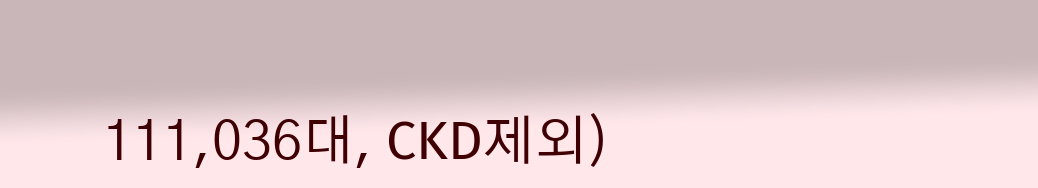111,036대, CKD제외)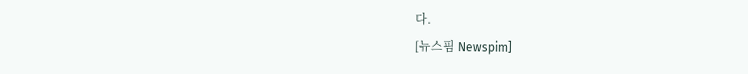다.
[뉴스핌 Newspim]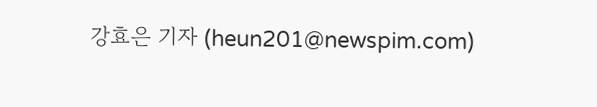강효은 기자 (heun201@newspim.com)